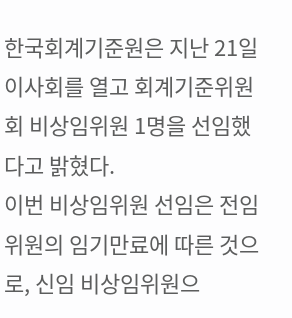한국회계기준원은 지난 21일 이사회를 열고 회계기준위원회 비상임위원 1명을 선임했다고 밝혔다.
이번 비상임위원 선임은 전임 위원의 임기만료에 따른 것으로, 신임 비상임위원으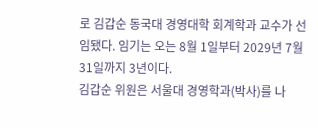로 김갑순 동국대 경영대학 회계학과 교수가 선임됐다. 임기는 오는 8월 1일부터 2029년 7월 31일까지 3년이다.
김갑순 위원은 서울대 경영학과(박사)를 나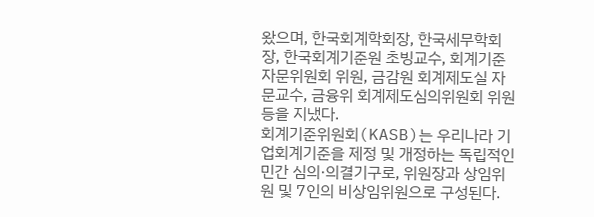왔으며, 한국회계학회장, 한국세무학회장, 한국회계기준원 초빙교수, 회계기준자문위원회 위원, 금감원 회계제도실 자문교수, 금융위 회계제도심의위원회 위원 등을 지냈다.
회계기준위원회(KASB)는 우리나라 기업회계기준을 제정 및 개정하는 독립적인 민간 심의·의결기구로, 위원장과 상임위원 및 7인의 비상임위원으로 구성된다.